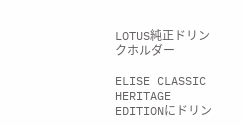LOTUS純正ドリンクホルダー

ELISE CLASSIC HERITAGE EDITIONにドリン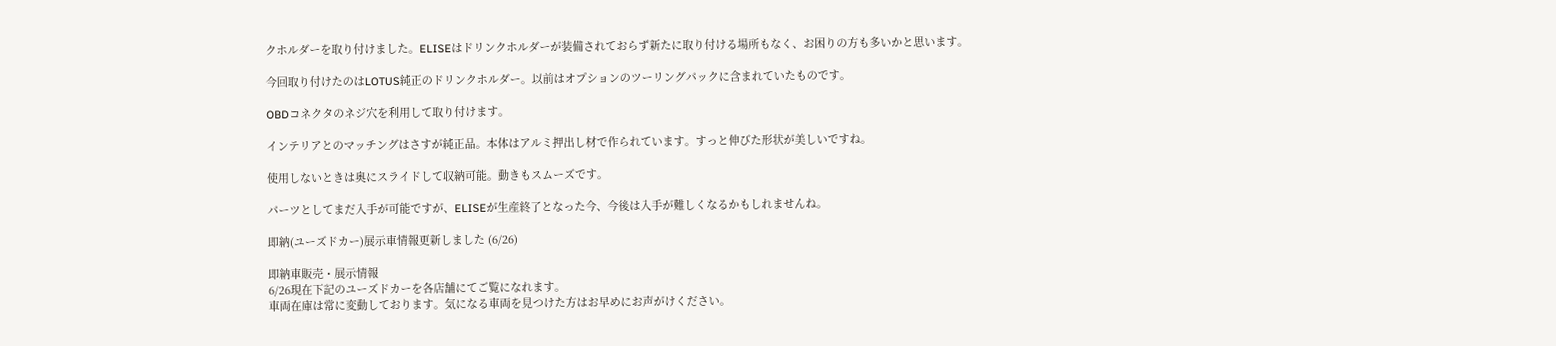クホルダーを取り付けました。ELISEはドリンクホルダーが装備されておらず新たに取り付ける場所もなく、お困りの方も多いかと思います。

今回取り付けたのはLOTUS純正のドリンクホルダー。以前はオプションのツーリングパックに含まれていたものです。

OBDコネクタのネジ穴を利用して取り付けます。

インテリアとのマッチングはさすが純正品。本体はアルミ押出し材で作られています。すっと伸びた形状が美しいですね。

使用しないときは奥にスライドして収納可能。動きもスムーズです。

パーツとしてまだ入手が可能ですが、ELISEが生産終了となった今、今後は入手が難しくなるかもしれませんね。

即納(ユーズドカー)展示車情報更新しました (6/26)

即納車販売・展示情報
6/26現在下記のユーズドカーを各店舗にてご覧になれます。
車両在庫は常に変動しております。気になる車両を見つけた方はお早めにお声がけください。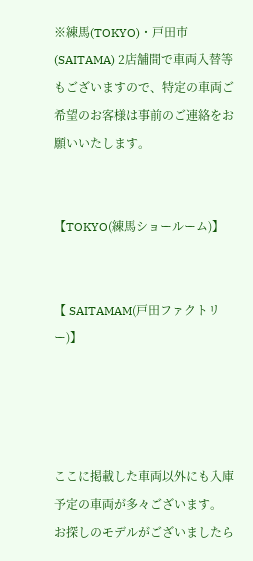※練馬(TOKYO)・戸田市(SAITAMA) 2店舗間で車両入替等もございますので、特定の車両ご希望のお客様は事前のご連絡をお願いいたします。


【TOKYO(練馬ショールーム)】


【 SAITAMAM(戸田ファクトリー)】




ここに掲載した車両以外にも入庫予定の車両が多々ございます。
お探しのモデルがございましたら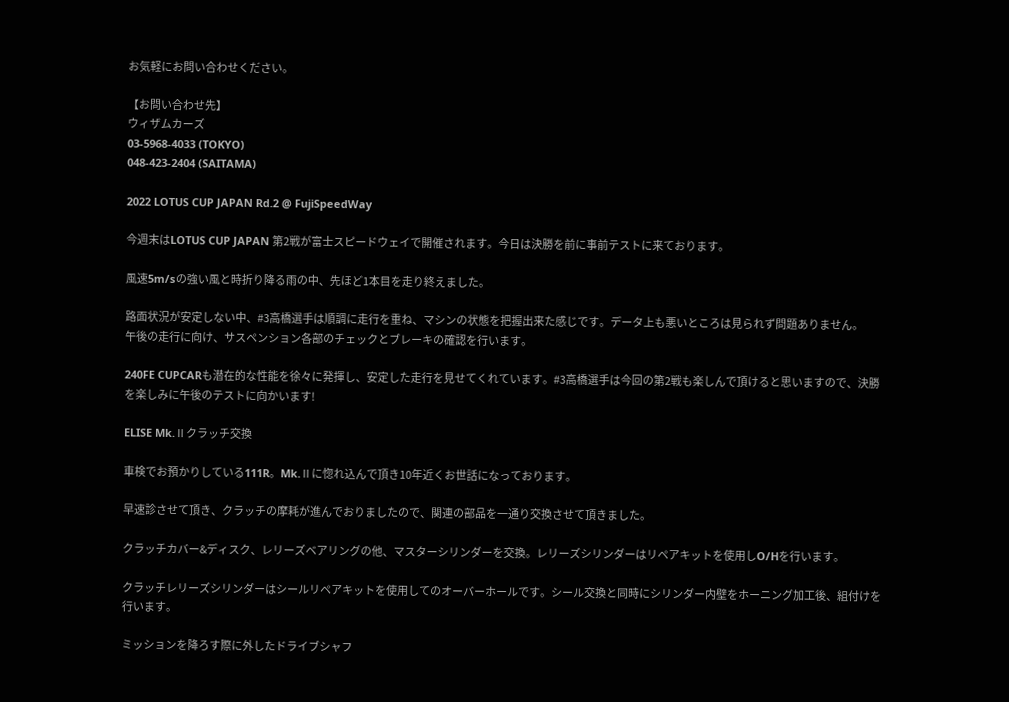お気軽にお問い合わせください。

【お問い合わせ先】
ウィザムカーズ
03-5968-4033 (TOKYO)
048-423-2404 (SAITAMA)

2022 LOTUS CUP JAPAN Rd.2 @ FujiSpeedWay

今週末はLOTUS CUP JAPAN 第2戦が富士スピードウェイで開催されます。今日は決勝を前に事前テストに来ております。

風速5m/sの強い風と時折り降る雨の中、先ほど1本目を走り終えました。

路面状況が安定しない中、#3高橋選手は順調に走行を重ね、マシンの状態を把握出来た感じです。データ上も悪いところは見られず問題ありません。
午後の走行に向け、サスペンション各部のチェックとブレーキの確認を行います。

240FE CUPCARも潜在的な性能を徐々に発揮し、安定した走行を見せてくれています。#3高橋選手は今回の第2戦も楽しんで頂けると思いますので、決勝を楽しみに午後のテストに向かいます!

ELISE Mk.Ⅱクラッチ交換

車検でお預かりしている111R。Mk.Ⅱに惚れ込んで頂き10年近くお世話になっております。

早速診させて頂き、クラッチの摩耗が進んでおりましたので、関連の部品を一通り交換させて頂きました。

クラッチカバー&ディスク、レリーズベアリングの他、マスターシリンダーを交換。レリーズシリンダーはリペアキットを使用しO/Hを行います。

クラッチレリーズシリンダーはシールリペアキットを使用してのオーバーホールです。シール交換と同時にシリンダー内壁をホーニング加工後、組付けを行います。

ミッションを降ろす際に外したドライブシャフ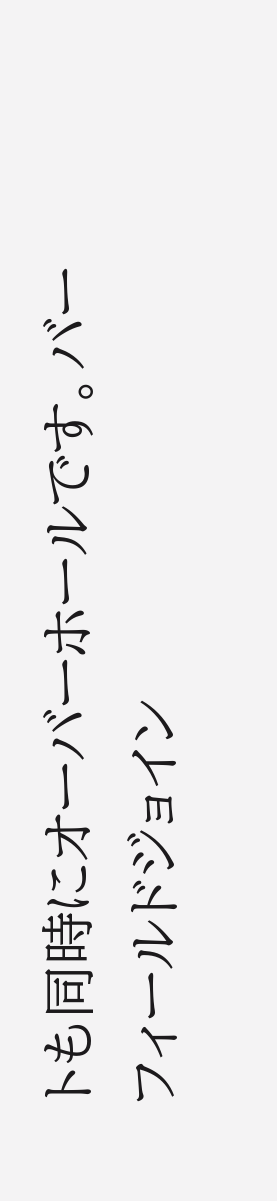トも同時にオーバーホールです。バーフィールドジョイン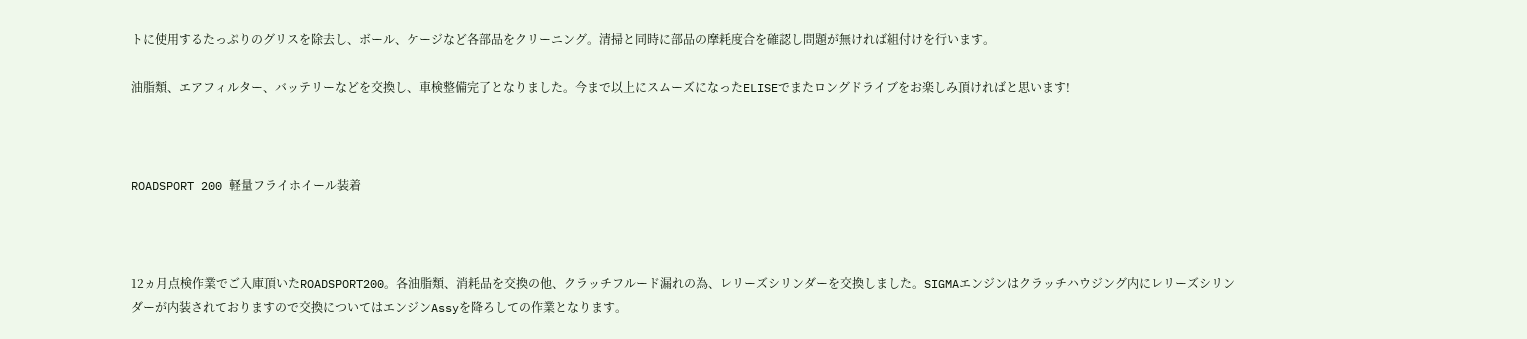トに使用するたっぷりのグリスを除去し、ボール、ケージなど各部品をクリーニング。清掃と同時に部品の摩耗度合を確認し問題が無ければ組付けを行います。

油脂類、エアフィルター、バッテリーなどを交換し、車検整備完了となりました。今まで以上にスムーズになったELISEでまたロングドライブをお楽しみ頂ければと思います!



ROADSPORT 200 軽量フライホイール装着



12ヵ月点検作業でご入庫頂いたROADSPORT200。各油脂類、消耗品を交換の他、クラッチフルード漏れの為、レリーズシリンダーを交換しました。SIGMAエンジンはクラッチハウジング内にレリーズシリンダーが内装されておりますので交換についてはエンジンAssyを降ろしての作業となります。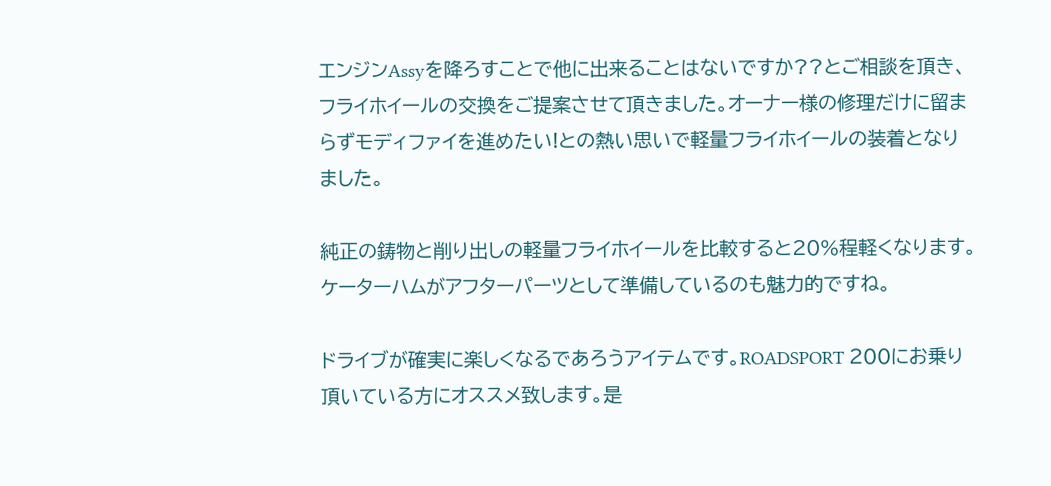エンジンAssyを降ろすことで他に出来ることはないですか??とご相談を頂き、フライホイールの交換をご提案させて頂きました。オーナー様の修理だけに留まらずモディファイを進めたい!との熱い思いで軽量フライホイールの装着となりました。

純正の鋳物と削り出しの軽量フライホイールを比較すると20%程軽くなります。ケーターハムがアフターパーツとして準備しているのも魅力的ですね。

ドライブが確実に楽しくなるであろうアイテムです。ROADSPORT 200にお乗り頂いている方にオススメ致します。是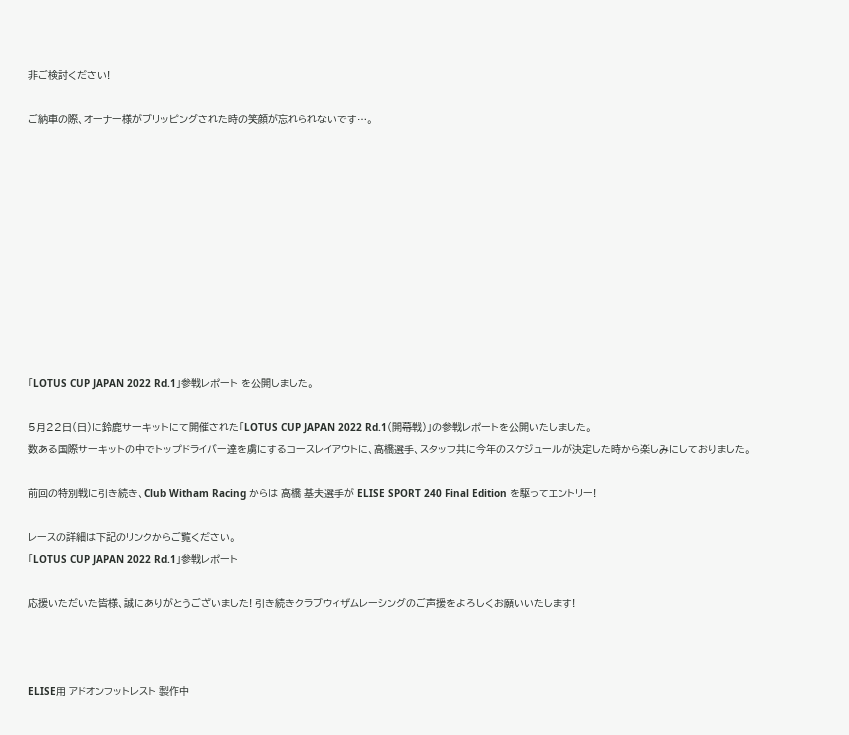非ご検討ください!

ご納車の際、オーナー様がブリッピングされた時の笑顔が忘れられないです…。











「LOTUS CUP JAPAN 2022 Rd.1」参戦レポート を公開しました。

5月22日(日)に鈴鹿サーキットにて開催された「LOTUS CUP JAPAN 2022 Rd.1(開幕戦)」の参戦レポートを公開いたしました。
数ある国際サーキットの中でトップドライバー達を虜にするコースレイアウトに、高橋選手、スタッフ共に今年のスケジュールが決定した時から楽しみにしておりました。

前回の特別戦に引き続き、Club Witham Racing からは 高橋 基夫選手が ELISE SPORT 240 Final Edition を駆ってエントリー!

レースの詳細は下記のリンクからご覧ください。
「LOTUS CUP JAPAN 2022 Rd.1」参戦レポート

応援いただいた皆様、誠にありがとうございました! 引き続きクラブウィザムレーシングのご声援をよろしくお願いいたします!



ELISE用 アドオンフットレスト 製作中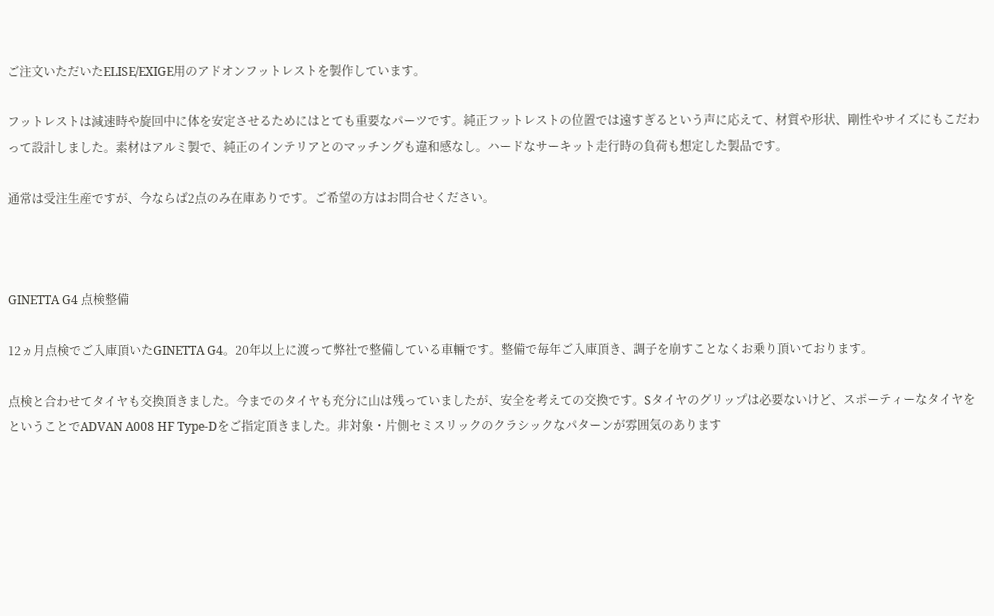ご注文いただいたELISE/EXIGE用のアドオンフットレストを製作しています。

フットレストは減速時や旋回中に体を安定させるためにはとても重要なパーツです。純正フットレストの位置では遠すぎるという声に応えて、材質や形状、剛性やサイズにもこだわって設計しました。素材はアルミ製で、純正のインテリアとのマッチングも違和感なし。ハードなサーキット走行時の負荷も想定した製品です。

通常は受注生産ですが、今ならば2点のみ在庫ありです。ご希望の方はお問合せください。



GINETTA G4 点検整備

12ヵ月点検でご入庫頂いたGINETTA G4。20年以上に渡って弊社で整備している車輛です。整備で毎年ご入庫頂き、調子を崩すことなくお乗り頂いております。

点検と合わせてタイヤも交換頂きました。今までのタイヤも充分に山は残っていましたが、安全を考えての交換です。Sタイヤのグリップは必要ないけど、スポーティーなタイヤをということでADVAN A008 HF Type-Dをご指定頂きました。非対象・片側セミスリックのクラシックなパターンが雰囲気のあります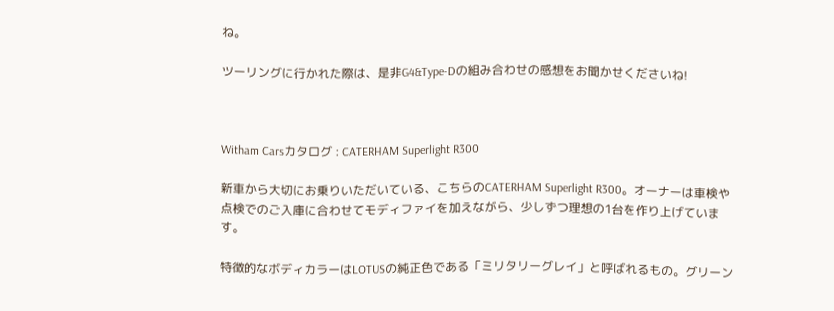ね。

ツーリングに行かれた際は、是非G4&Type-Dの組み合わせの感想をお聞かせくださいね!



Witham Carsカタログ : CATERHAM Superlight R300

新車から大切にお乗りいただいている、こちらのCATERHAM Superlight R300。オーナーは車検や点検でのご入庫に合わせてモディファイを加えながら、少しずつ理想の1台を作り上げています。

特徴的なボディカラーはLOTUSの純正色である「ミリタリーグレイ」と呼ばれるもの。グリーン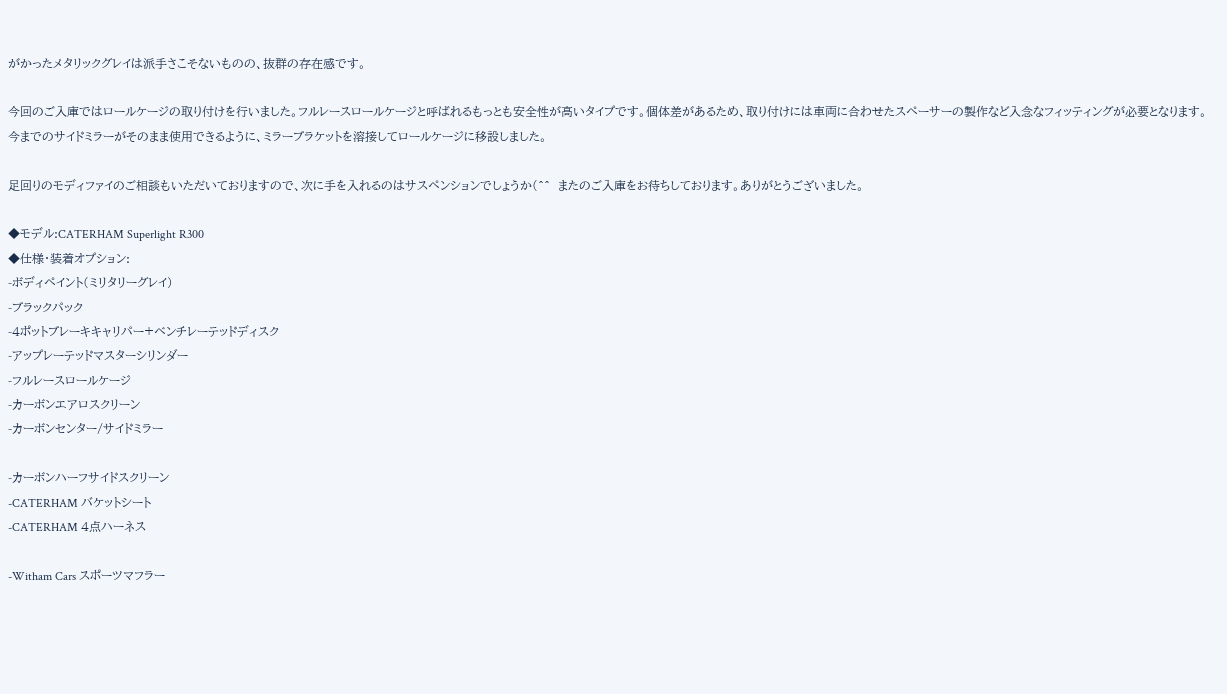がかったメタリックグレイは派手さこそないものの、抜群の存在感です。

今回のご入庫ではロールケージの取り付けを行いました。フルレースロールケージと呼ばれるもっとも安全性が高いタイプです。個体差があるため、取り付けには車両に合わせたスペーサーの製作など入念なフィッティングが必要となります。今までのサイドミラーがそのまま使用できるように、ミラーブラケットを溶接してロールケージに移設しました。

足回りのモディファイのご相談もいただいておりますので、次に手を入れるのはサスペンションでしょうか(^^  またのご入庫をお待ちしております。ありがとうございました。

◆モデル:CATERHAM Superlight R300
◆仕様・装着オプション:
-ボディペイント(ミリタリーグレイ)
-ブラックパック
-4ポットブレーキキャリパー+ベンチレーテッドディスク
-アップレーテッドマスターシリンダー
-フルレースロールケージ
-カーボンエアロスクリーン
-カーボンセンター/サイドミラー

-カーボンハーフサイドスクリーン
-CATERHAM バケットシート
-CATERHAM 4点ハーネス

-Witham Cars スポーツマフラー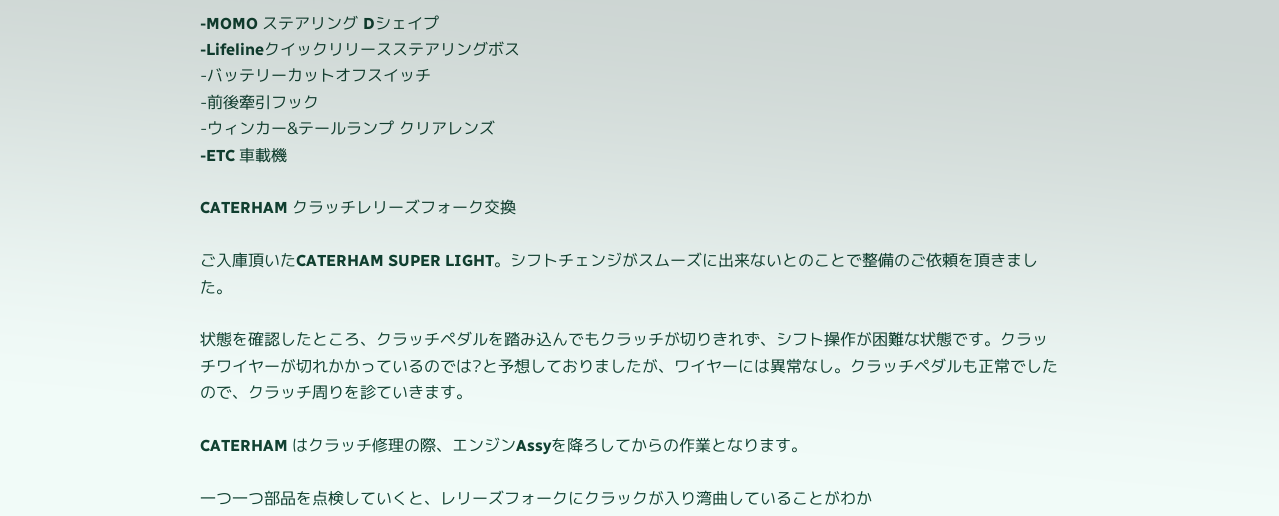-MOMO ステアリング Dシェイプ
-Lifelineクイックリリースステアリングボス
-バッテリーカットオフスイッチ
-前後牽引フック
-ウィンカー&テールランプ クリアレンズ
-ETC 車載機

CATERHAM クラッチレリーズフォーク交換

ご入庫頂いたCATERHAM SUPER LIGHT。シフトチェンジがスムーズに出来ないとのことで整備のご依頼を頂きました。

状態を確認したところ、クラッチペダルを踏み込んでもクラッチが切りきれず、シフト操作が困難な状態です。クラッチワイヤーが切れかかっているのでは?と予想しておりましたが、ワイヤーには異常なし。クラッチペダルも正常でしたので、クラッチ周りを診ていきます。

CATERHAM はクラッチ修理の際、エンジンAssyを降ろしてからの作業となります。

一つ一つ部品を点検していくと、レリーズフォークにクラックが入り湾曲していることがわか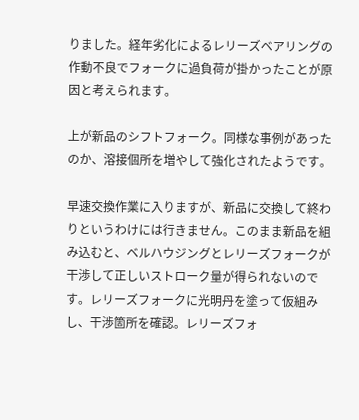りました。経年劣化によるレリーズベアリングの作動不良でフォークに過負荷が掛かったことが原因と考えられます。

上が新品のシフトフォーク。同様な事例があったのか、溶接個所を増やして強化されたようです。

早速交換作業に入りますが、新品に交換して終わりというわけには行きません。このまま新品を組み込むと、ベルハウジングとレリーズフォークが干渉して正しいストローク量が得られないのです。レリーズフォークに光明丹を塗って仮組みし、干渉箇所を確認。レリーズフォ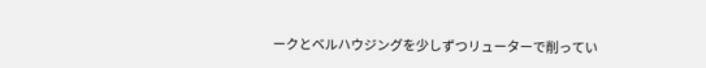ークとベルハウジングを少しずつリューターで削ってい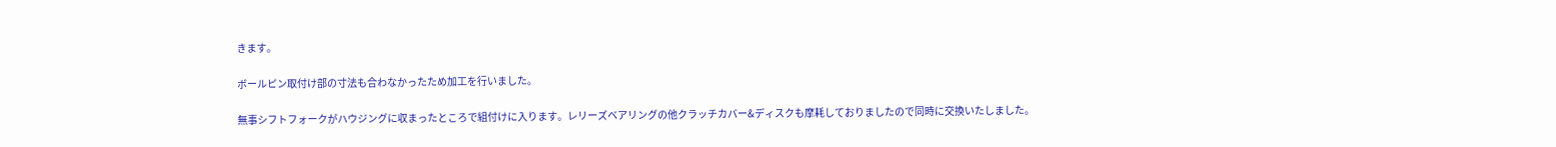きます。

ボールピン取付け部の寸法も合わなかったため加工を行いました。

無事シフトフォークがハウジングに収まったところで組付けに入ります。レリーズベアリングの他クラッチカバー&ディスクも摩耗しておりましたので同時に交換いたしました。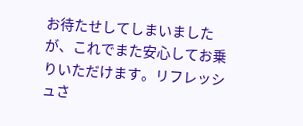お待たせしてしまいましたが、これでまた安心してお乗りいただけます。リフレッシュさ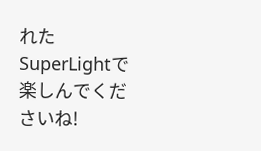れたSuperLightで楽しんでくださいね!